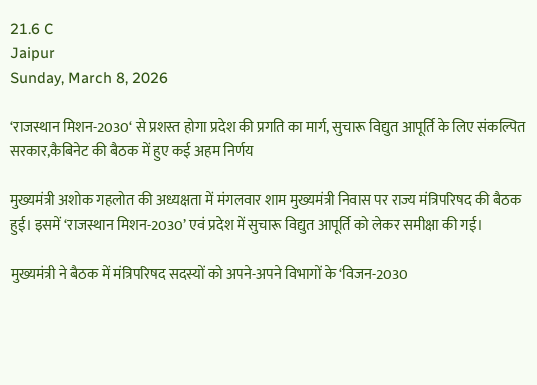21.6 C
Jaipur
Sunday, March 8, 2026

‘राजस्थान मिशन-2030‘ से प्रशस्त होगा प्रदेश की प्रगति का मार्ग, सुचारू विद्युत आपूर्ति के लिए संकल्पित सरकार,कैबिनेट की बैठक में हुए कई अहम निर्णय

मुख्यमंत्री अशोक गहलोत की अध्यक्षता में मंगलवार शाम मुख्यमंत्री निवास पर राज्य मंत्रिपरिषद की बैठक हुई। इसमें ‘राजस्थान मिशन-2030’ एवं प्रदेश में सुचारू विद्युत आपूर्ति को लेकर समीक्षा की गई।

मुख्यमंत्री ने बैठक में मंत्रिपरिषद सदस्यों को अपने-अपने विभागों के ‘विजन-2030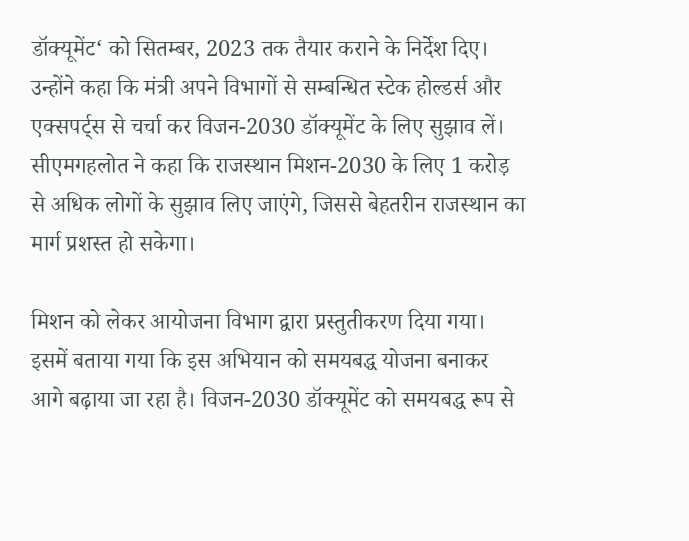डॉक्यूमेंट‘ को सितम्बर, 2023 तक तैयार कराने के निर्देश दिए। उन्होंने कहा कि मंत्री अपने विभागों से सम्बन्धित स्टेक होल्डर्स और एक्सपर्ट्स से चर्चा कर विजन-2030 डॉक्यूमेंट के लिए सुझाव लें। सीएमगहलोत ने कहा कि राजस्थान मिशन-2030 के लिए 1 करोड़ से अधिक लोगों के सुझाव लिए जाएंगे, जिससे बेहतरीन राजस्थान का मार्ग प्रशस्त हो सकेगा।

मिशन को लेकर आयोजना विभाग द्वारा प्रस्तुतीकरण दिया गया। इसमें बताया गया कि इस अभियान को समयबद्ध योजना बनाकर आगे बढ़ाया जा रहा है। विजन-2030 डॉक्यूमेंट को समयबद्ध रूप से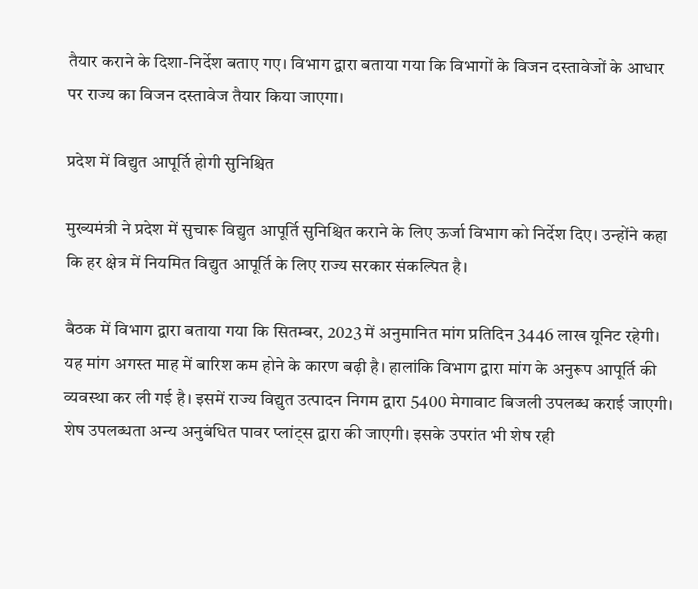तैयार कराने के दिशा-निर्देश बताए गए। विभाग द्वारा बताया गया कि विभागों के विजन दस्तावेजों के आधार पर राज्य का विजन दस्तावेज तैयार किया जाएगा।

प्रदेश में विद्युत आपूर्ति होगी सुनिश्चित

मुख्यमंत्री ने प्रदेश में सुचारू विद्युत आपूर्ति सुनिश्चित कराने के लिए ऊर्जा विभाग को निर्देश दिए। उन्होंने कहा कि हर क्षेत्र में नियमित विद्युत आपूर्ति के लिए राज्य सरकार संकल्पित है।

बैठक में विभाग द्वारा बताया गया कि सितम्बर, 2023 में अनुमानित मांग प्रतिदिन 3446 लाख यूनिट रहेगी। यह मांग अगस्त माह में बारिश कम होने के कारण बढ़ी है। हालांकि विभाग द्वारा मांग के अनुरूप आपूर्ति की व्यवस्था कर ली गई है। इसमें राज्य विद्युत उत्पादन निगम द्वारा 5400 मेगावाट बिजली उपलब्ध कराई जाएगी। शेष उपलब्धता अन्य अनुबंधित पावर प्लांट्स द्वारा की जाएगी। इसके उपरांत भी शेष रही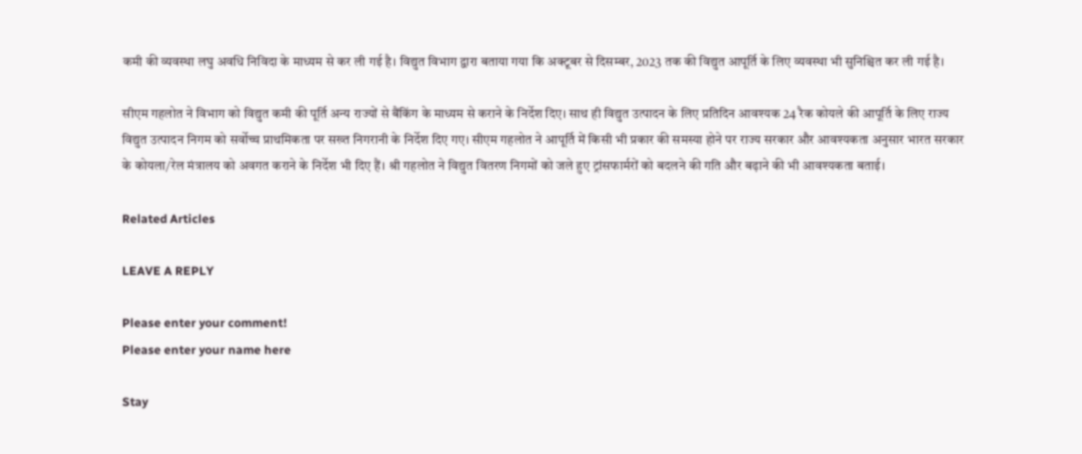कमी की व्यवस्था लघु अवधि निविदा के माध्यम से कर ली गई है। विद्युत विभाग द्वारा बताया गया कि अक्टूबर से दिसम्बर, 2023 तक की विद्युत आपूर्ति के लिए व्यवस्था भी सुनिश्चित कर ली गई है।

सीएम गहलोत ने विभाग को विद्युत कमी की पूर्ति अन्य राज्यों से बैंकिंग के माध्यम से कराने के निर्देश दिए। साथ ही विद्युत उत्पादन के लिए प्रतिदिन आवश्यक 24 रैक कोयले की आपूर्ति के लिए राज्य विद्युत उत्पादन निगम को सर्वोच्च प्राथमिकता पर सख्त निगरानी के निर्देश दिए गए। सीएम गहलोत ने आपूर्ति में किसी भी प्रकार की समस्या होने पर राज्य सरकार और आवश्यकता अनुसार भारत सरकार के कोयला/रेल मंत्रालय को अवगत कराने के निर्देश भी दिए हैं। श्री गहलोत ने विद्युत वितरण निगमों को जले हुए ट्रांसफार्मरों को बदलने की गति और बढ़ाने की भी आवश्यकता बताई।

Related Articles

LEAVE A REPLY

Please enter your comment!
Please enter your name here

Stay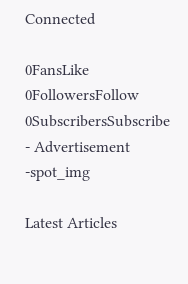Connected

0FansLike
0FollowersFollow
0SubscribersSubscribe
- Advertisement -spot_img

Latest Articles